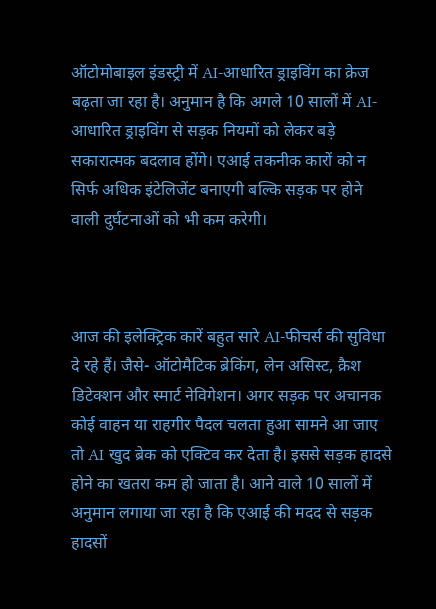ऑटोमोबाइल इंडस्ट्री में AI-आधारित ड्राइविंग का क्रेज बढ़ता जा रहा है। अनुमान है कि अगले 10 सालों में AI-आधारित ड्राइविंग से सड़क नियमों को लेकर बड़े सकारात्मक बदलाव होंगे। एआई तकनीक कारों को न सिर्फ अधिक इंटेलिजेंट बनाएगी बल्कि सड़क पर होने वाली दुर्घटनाओं को भी कम करेगी।



आज की इलेक्ट्रिक कारें बहुत सारे AI-फीचर्स की सुविधा दे रहे हैं। जैसे- ऑटोमैटिक ब्रेकिंग, लेन असिस्ट, क्रैश डिटेक्शन और स्मार्ट नेविगेशन। अगर सड़क पर अचानक कोई वाहन या राहगीर पैदल चलता हुआ सामने आ जाए तो AI खुद ब्रेक को एक्टिव कर देता है। इससे सड़क हादसे होने का खतरा कम हो जाता है। आने वाले 10 सालों में अनुमान लगाया जा रहा है कि एआई की मदद से सड़क हादसों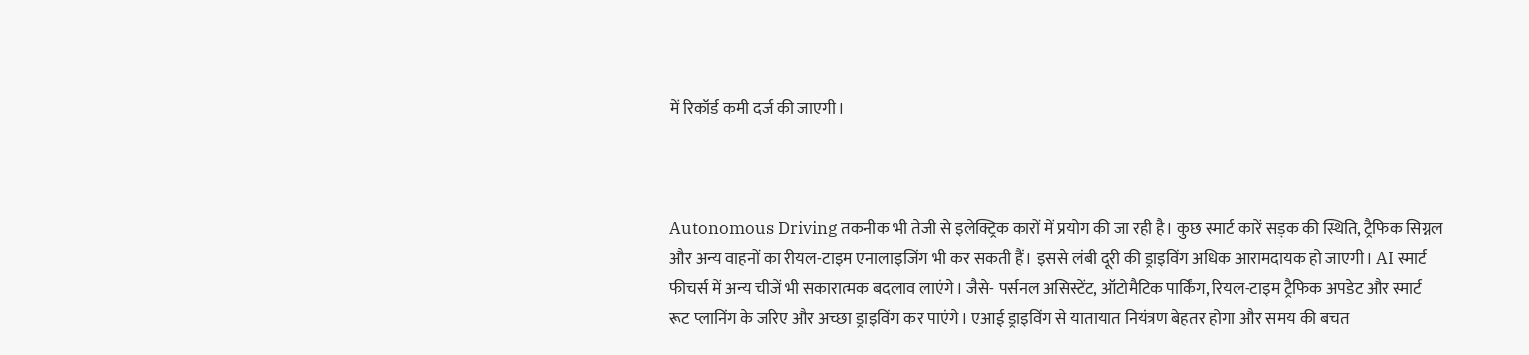में रिकॉर्ड कमी दर्ज की जाएगी।



Autonomous Driving तकनीक भी तेजी से इलेक्ट्रिक कारों में प्रयोग की जा रही है। कुछ स्मार्ट कारें सड़क की स्थिति, ट्रैफिक सिग्नल और अन्य वाहनों का रीयल-टाइम एनालाइजिंग भी कर सकती हैं। इससे लंबी दूरी की ड्राइविंग अधिक आरामदायक हो जाएगी। AI स्मार्ट फीचर्स में अन्य चीजें भी सकारात्मक बदलाव लाएंगे। जैसे- पर्सनल असिस्टेंट, ऑटोमैटिक पार्किंग, रियल-टाइम ट्रैफिक अपडेट और स्मार्ट रूट प्लानिंग के जरिए और अच्छा ड्राइविंग कर पाएंगे। एआई ड्राइविंग से यातायात नियंत्रण बेहतर होगा और समय की बचत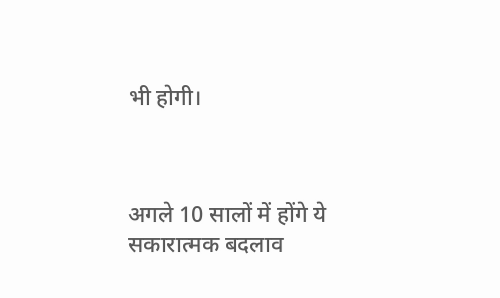भी होगी।



अगले 10 सालों में होंगे ये सकारात्मक बदलाव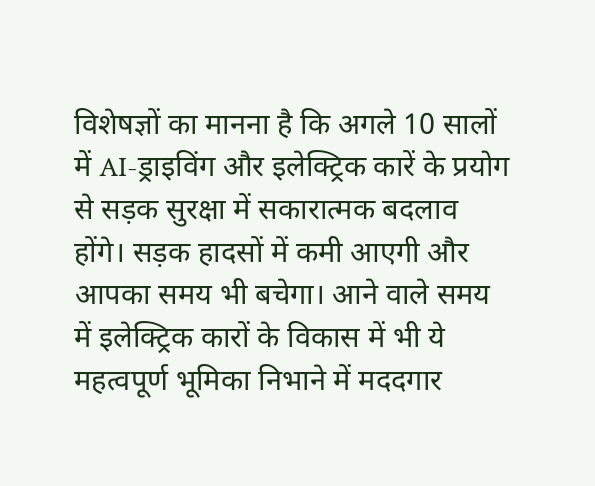विशेषज्ञों का मानना है कि अगले 10 सालों में AI-ड्राइविंग और इलेक्ट्रिक कारें के प्रयोग से सड़क सुरक्षा में सकारात्मक बदलाव होंगे। सड़क हादसों में कमी आएगी और आपका समय भी बचेगा। आने वाले समय में इलेक्ट्रिक कारों के विकास में भी ये महत्वपूर्ण भूमिका निभाने में मददगार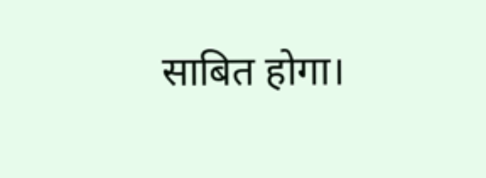साबित होगा।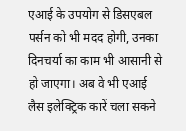एआई के उपयोग से डिसएबल पर्सन को भी मदद होगी, उनका दिनचर्या का काम भी आसानी से हो जाएगा। अब वे भी एआई लैस इलेक्ट्रिक कारें चला सकने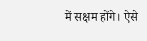में सक्षम होंगे। ऐसे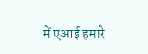में एआई हमारे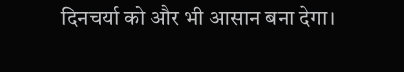दिनचर्या को और भी आसान बना देगा।